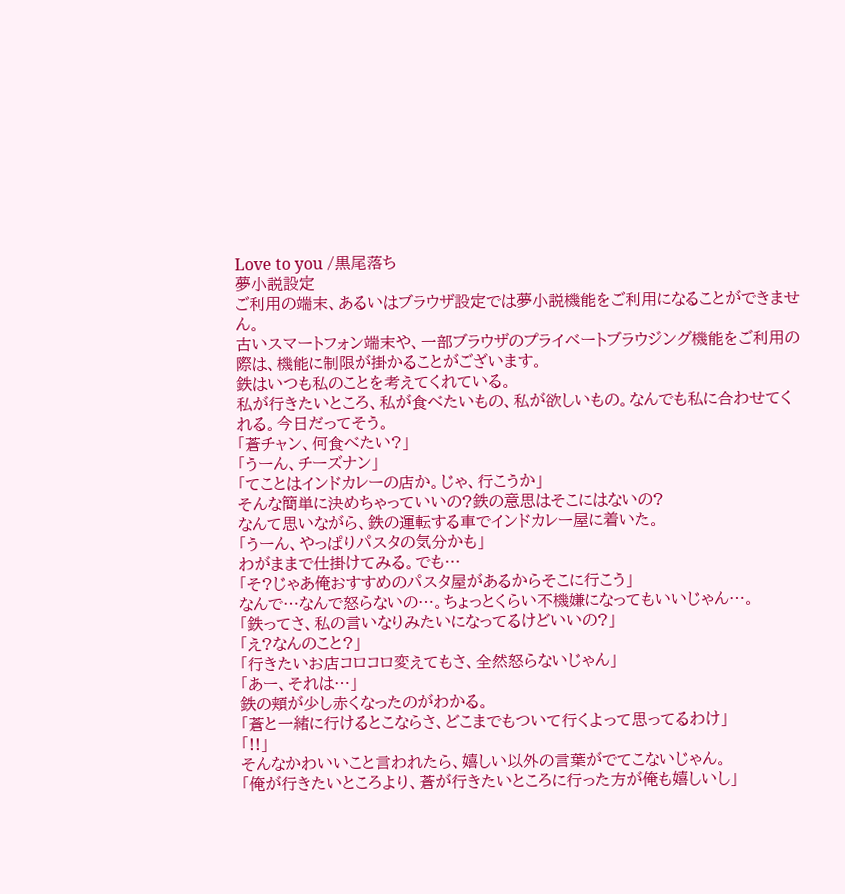Love to you /黒尾落ち
夢小説設定
ご利用の端末、あるいはブラウザ設定では夢小説機能をご利用になることができません。
古いスマートフォン端末や、一部ブラウザのプライベートブラウジング機能をご利用の際は、機能に制限が掛かることがございます。
鉄はいつも私のことを考えてくれている。
私が行きたいところ、私が食べたいもの、私が欲しいもの。なんでも私に合わせてくれる。今日だってそう。
「蒼チャン、何食べたい?」
「うーん、チーズナン」
「てことはインドカレーの店か。じゃ、行こうか」
そんな簡単に決めちゃっていいの?鉄の意思はそこにはないの?
なんて思いながら、鉄の運転する車でインドカレー屋に着いた。
「うーん、やっぱりパスタの気分かも」
わがままで仕掛けてみる。でも…
「そ?じゃあ俺おすすめのパスタ屋があるからそこに行こう」
なんで…なんで怒らないの…。ちょっとくらい不機嫌になってもいいじゃん…。
「鉄ってさ、私の言いなりみたいになってるけどいいの?」
「え?なんのこと?」
「行きたいお店コロコロ変えてもさ、全然怒らないじゃん」
「あー、それは…」
鉄の頬が少し赤くなったのがわかる。
「蒼と一緒に行けるとこならさ、どこまでもついて行くよって思ってるわけ」
「!!」
そんなかわいいこと言われたら、嬉しい以外の言葉がでてこないじゃん。
「俺が行きたいところより、蒼が行きたいところに行った方が俺も嬉しいし」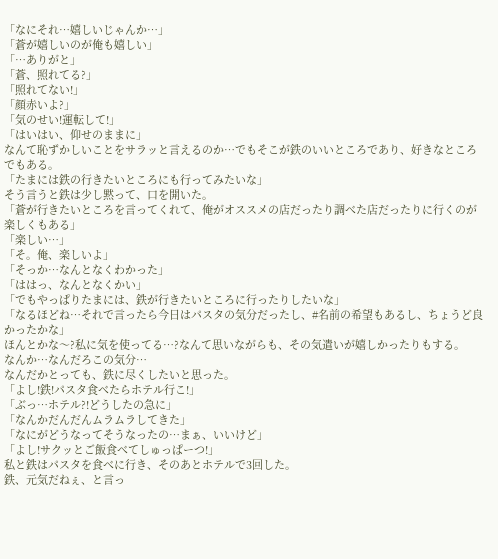「なにそれ…嬉しいじゃんか…」
「蒼が嬉しいのが俺も嬉しい」
「…ありがと」
「蒼、照れてる?」
「照れてない!」
「顔赤いよ?」
「気のせい!運転して!」
「はいはい、仰せのままに」
なんて恥ずかしいことをサラッと言えるのか…でもそこが鉄のいいところであり、好きなところでもある。
「たまには鉄の行きたいところにも行ってみたいな」
そう言うと鉄は少し黙って、口を開いた。
「蒼が行きたいところを言ってくれて、俺がオススメの店だったり調べた店だったりに行くのが楽しくもある」
「楽しい…」
「そ。俺、楽しいよ」
「そっか…なんとなくわかった」
「ははっ、なんとなくかい」
「でもやっぱりたまには、鉄が行きたいところに行ったりしたいな」
「なるほどね…それで言ったら今日はパスタの気分だったし、#名前の希望もあるし、ちょうど良かったかな」
ほんとかな〜?私に気を使ってる…?なんて思いながらも、その気遣いが嬉しかったりもする。
なんか…なんだろこの気分…
なんだかとっても、鉄に尽くしたいと思った。
「よし!鉄!パスタ食べたらホテル行こ!」
「ぶっ…ホテル?!どうしたの急に」
「なんかだんだんムラムラしてきた」
「なにがどうなってそうなったの…まぁ、いいけど」
「よし!サクッとご飯食べてしゅっぱーつ!」
私と鉄はパスタを食べに行き、そのあとホテルで3回した。
鉄、元気だねぇ、と言っ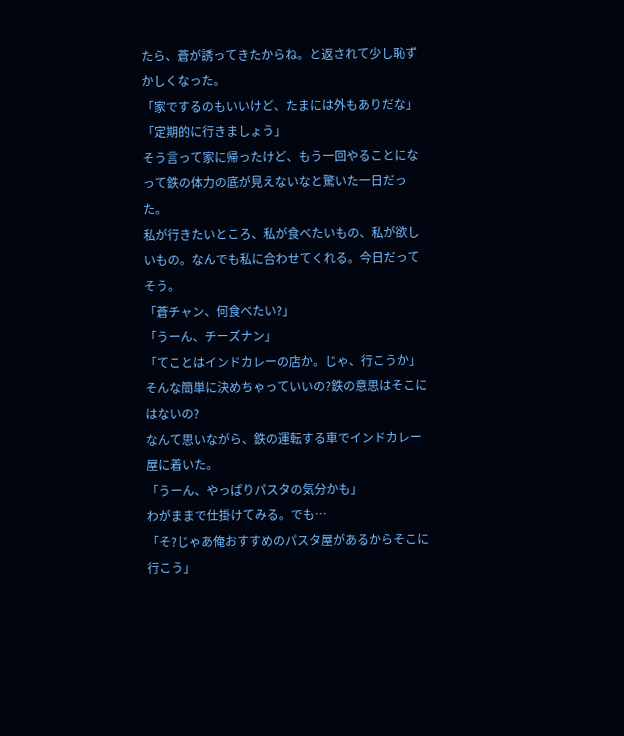たら、蒼が誘ってきたからね。と返されて少し恥ずかしくなった。
「家でするのもいいけど、たまには外もありだな」
「定期的に行きましょう」
そう言って家に帰ったけど、もう一回やることになって鉄の体力の底が見えないなと驚いた一日だった。
私が行きたいところ、私が食べたいもの、私が欲しいもの。なんでも私に合わせてくれる。今日だってそう。
「蒼チャン、何食べたい?」
「うーん、チーズナン」
「てことはインドカレーの店か。じゃ、行こうか」
そんな簡単に決めちゃっていいの?鉄の意思はそこにはないの?
なんて思いながら、鉄の運転する車でインドカレー屋に着いた。
「うーん、やっぱりパスタの気分かも」
わがままで仕掛けてみる。でも…
「そ?じゃあ俺おすすめのパスタ屋があるからそこに行こう」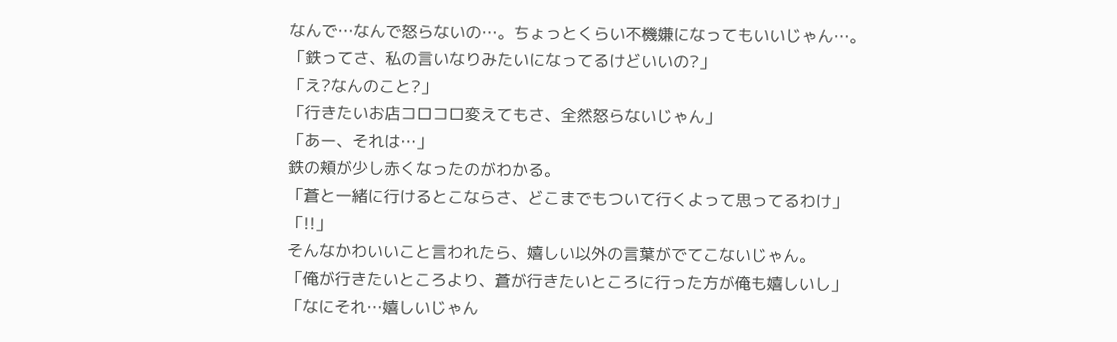なんで…なんで怒らないの…。ちょっとくらい不機嫌になってもいいじゃん…。
「鉄ってさ、私の言いなりみたいになってるけどいいの?」
「え?なんのこと?」
「行きたいお店コロコロ変えてもさ、全然怒らないじゃん」
「あー、それは…」
鉄の頬が少し赤くなったのがわかる。
「蒼と一緒に行けるとこならさ、どこまでもついて行くよって思ってるわけ」
「!!」
そんなかわいいこと言われたら、嬉しい以外の言葉がでてこないじゃん。
「俺が行きたいところより、蒼が行きたいところに行った方が俺も嬉しいし」
「なにそれ…嬉しいじゃん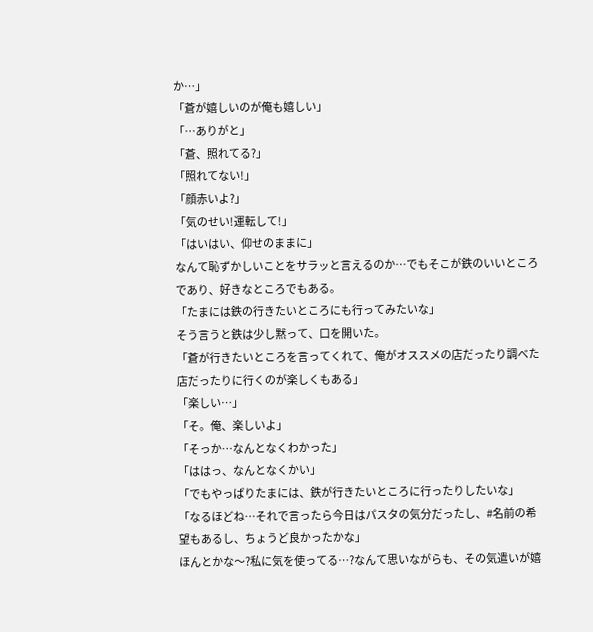か…」
「蒼が嬉しいのが俺も嬉しい」
「…ありがと」
「蒼、照れてる?」
「照れてない!」
「顔赤いよ?」
「気のせい!運転して!」
「はいはい、仰せのままに」
なんて恥ずかしいことをサラッと言えるのか…でもそこが鉄のいいところであり、好きなところでもある。
「たまには鉄の行きたいところにも行ってみたいな」
そう言うと鉄は少し黙って、口を開いた。
「蒼が行きたいところを言ってくれて、俺がオススメの店だったり調べた店だったりに行くのが楽しくもある」
「楽しい…」
「そ。俺、楽しいよ」
「そっか…なんとなくわかった」
「ははっ、なんとなくかい」
「でもやっぱりたまには、鉄が行きたいところに行ったりしたいな」
「なるほどね…それで言ったら今日はパスタの気分だったし、#名前の希望もあるし、ちょうど良かったかな」
ほんとかな〜?私に気を使ってる…?なんて思いながらも、その気遣いが嬉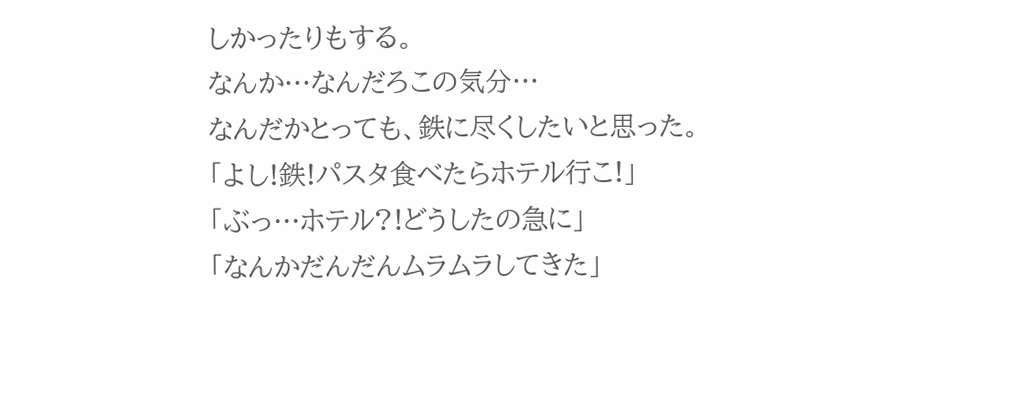しかったりもする。
なんか…なんだろこの気分…
なんだかとっても、鉄に尽くしたいと思った。
「よし!鉄!パスタ食べたらホテル行こ!」
「ぶっ…ホテル?!どうしたの急に」
「なんかだんだんムラムラしてきた」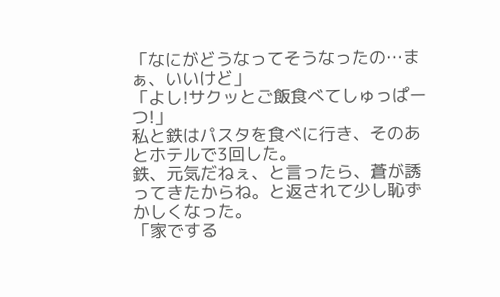「なにがどうなってそうなったの…まぁ、いいけど」
「よし!サクッとご飯食べてしゅっぱーつ!」
私と鉄はパスタを食べに行き、そのあとホテルで3回した。
鉄、元気だねぇ、と言ったら、蒼が誘ってきたからね。と返されて少し恥ずかしくなった。
「家でする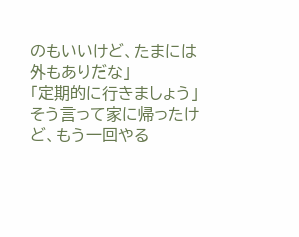のもいいけど、たまには外もありだな」
「定期的に行きましょう」
そう言って家に帰ったけど、もう一回やる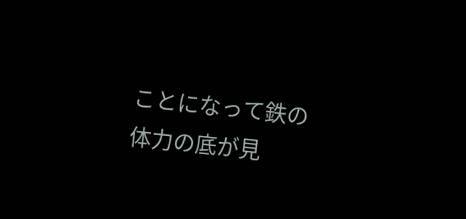ことになって鉄の体力の底が見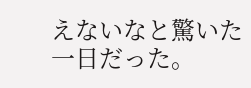えないなと驚いた一日だった。